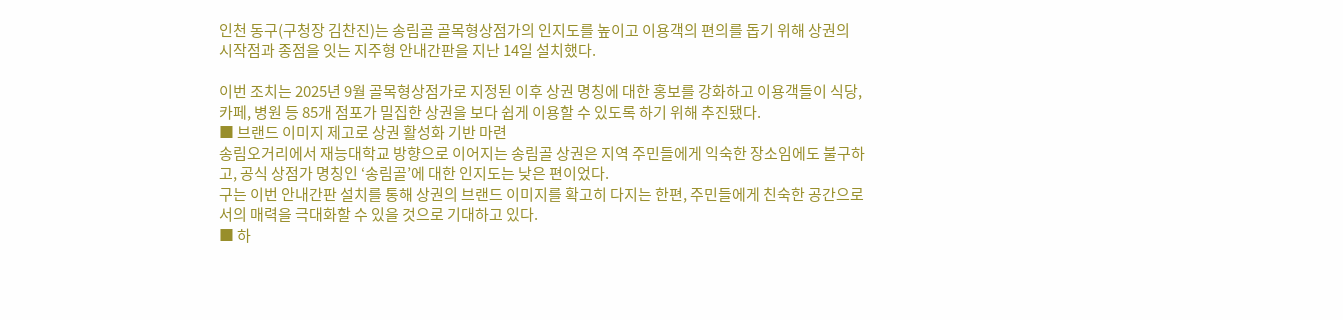인천 동구(구청장 김찬진)는 송림골 골목형상점가의 인지도를 높이고 이용객의 편의를 돕기 위해 상권의 시작점과 종점을 잇는 지주형 안내간판을 지난 14일 설치했다.

이번 조치는 2025년 9월 골목형상점가로 지정된 이후 상권 명칭에 대한 홍보를 강화하고 이용객들이 식당, 카페, 병원 등 85개 점포가 밀집한 상권을 보다 쉽게 이용할 수 있도록 하기 위해 추진됐다.
■ 브랜드 이미지 제고로 상권 활성화 기반 마련
송림오거리에서 재능대학교 방향으로 이어지는 송림골 상권은 지역 주민들에게 익숙한 장소임에도 불구하고, 공식 상점가 명칭인 ‘송림골’에 대한 인지도는 낮은 편이었다.
구는 이번 안내간판 설치를 통해 상권의 브랜드 이미지를 확고히 다지는 한편, 주민들에게 친숙한 공간으로서의 매력을 극대화할 수 있을 것으로 기대하고 있다.
■ 하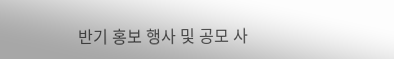반기 홍보 행사 및 공모 사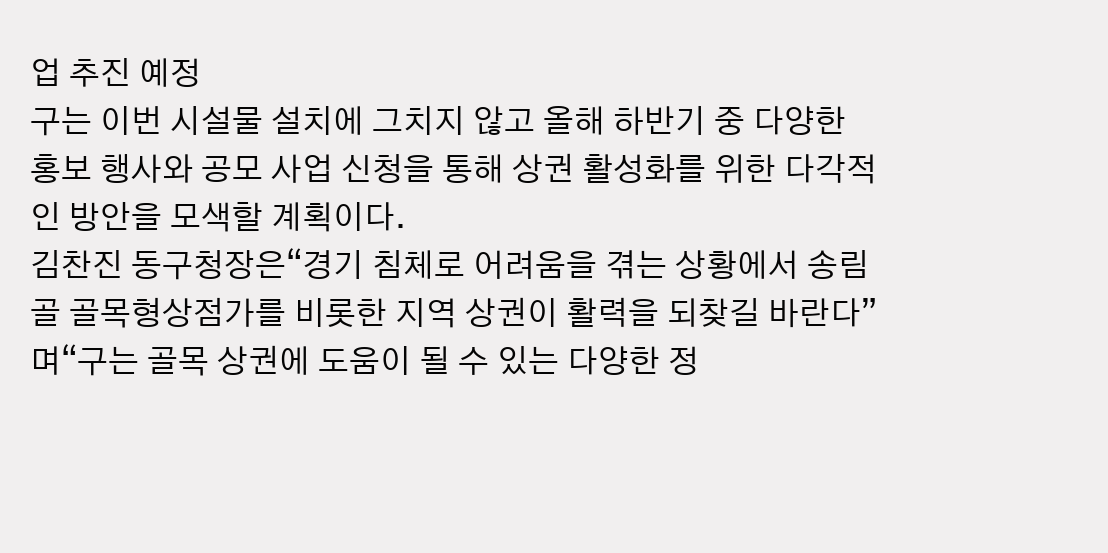업 추진 예정
구는 이번 시설물 설치에 그치지 않고 올해 하반기 중 다양한 홍보 행사와 공모 사업 신청을 통해 상권 활성화를 위한 다각적인 방안을 모색할 계획이다.
김찬진 동구청장은“경기 침체로 어려움을 겪는 상황에서 송림골 골목형상점가를 비롯한 지역 상권이 활력을 되찾길 바란다”며“구는 골목 상권에 도움이 될 수 있는 다양한 정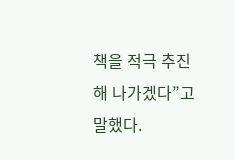책을 적극 추진해 나가겠다”고 말했다.